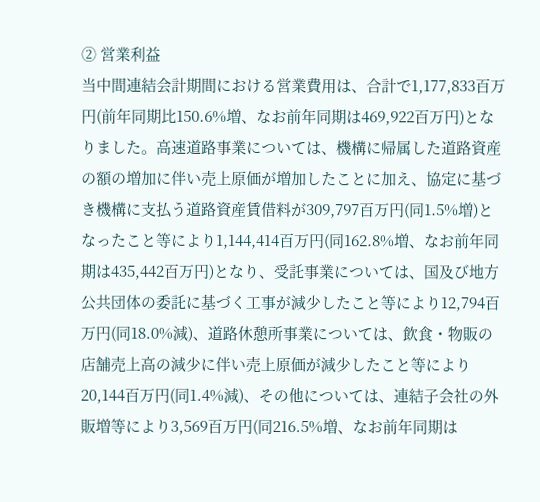② 営業利益
当中間連結会計期間における営業費用は、合計で1,177,833百万円(前年同期比150.6%増、なお前年同期は469,922百万円)となりました。高速道路事業については、機構に帰属した道路資産の額の増加に伴い売上原価が増加したことに加え、協定に基づき機構に支払う道路資産賃借料が309,797百万円(同1.5%増)となったこと等により1,144,414百万円(同162.8%増、なお前年同期は435,442百万円)となり、受託事業については、国及び地方公共団体の委託に基づく工事が減少したこと等により12,794百万円(同18.0%減)、道路休憩所事業については、飲食・物販の店舗売上高の減少に伴い売上原価が減少したこと等により20,144百万円(同1.4%減)、その他については、連結子会社の外販増等により3,569百万円(同216.5%増、なお前年同期は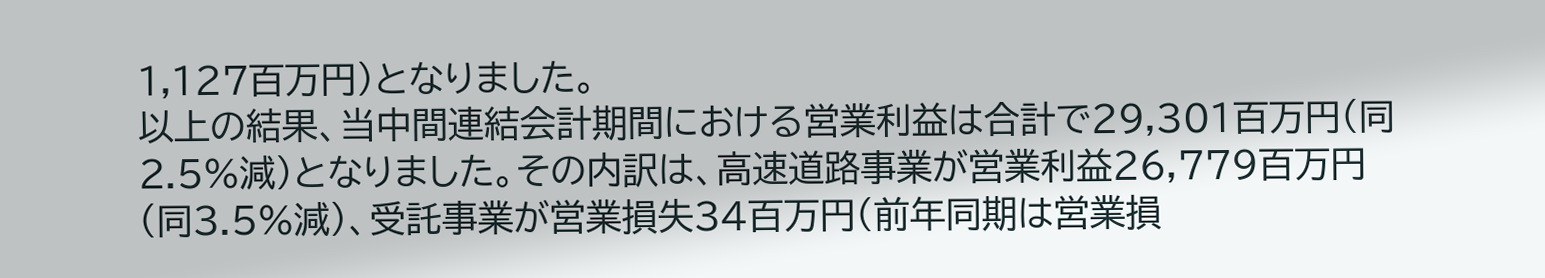1,127百万円)となりました。
以上の結果、当中間連結会計期間における営業利益は合計で29,301百万円(同2.5%減)となりました。その内訳は、高速道路事業が営業利益26,779百万円(同3.5%減)、受託事業が営業損失34百万円(前年同期は営業損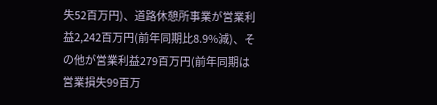失52百万円)、道路休憩所事業が営業利益2,242百万円(前年同期比8.9%減)、その他が営業利益279百万円(前年同期は営業損失99百万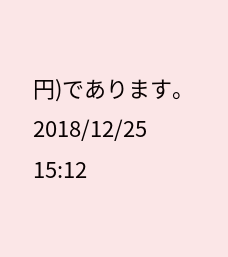円)であります。
2018/12/25 15:12